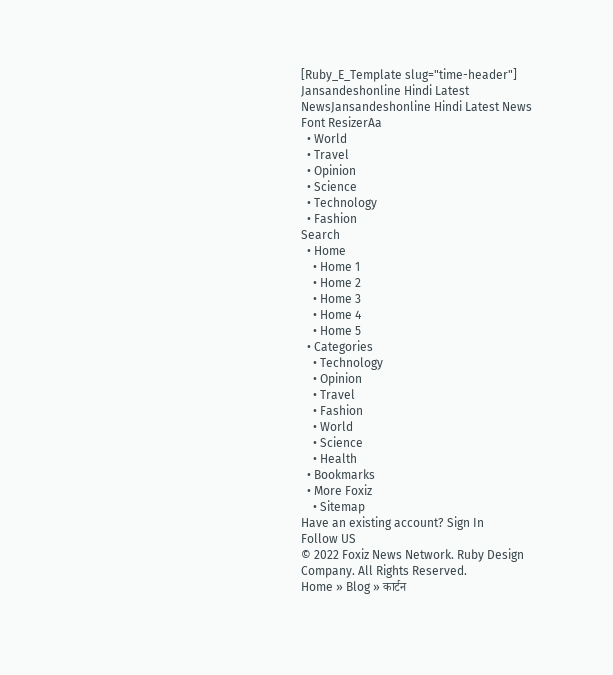[Ruby_E_Template slug="time-header"]
Jansandeshonline Hindi Latest NewsJansandeshonline Hindi Latest News
Font ResizerAa
  • World
  • Travel
  • Opinion
  • Science
  • Technology
  • Fashion
Search
  • Home
    • Home 1
    • Home 2
    • Home 3
    • Home 4
    • Home 5
  • Categories
    • Technology
    • Opinion
    • Travel
    • Fashion
    • World
    • Science
    • Health
  • Bookmarks
  • More Foxiz
    • Sitemap
Have an existing account? Sign In
Follow US
© 2022 Foxiz News Network. Ruby Design Company. All Rights Reserved.
Home » Blog » कार्टन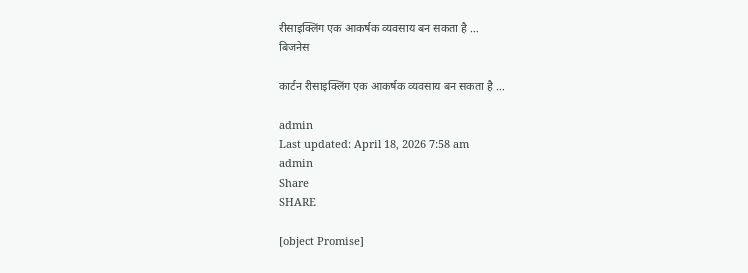रीसाइक्लिंग एक आकर्षक व्यवसाय बन सकता है …
बिजनेस

कार्टन रीसाइक्लिंग एक आकर्षक व्यवसाय बन सकता है …

admin
Last updated: April 18, 2026 7:58 am
admin
Share
SHARE

[object Promise]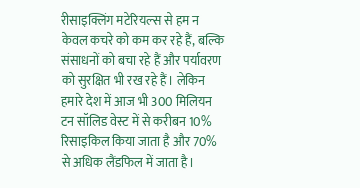रीसाइक्लिंग मटेरियल्स से हम न केवल कचरे को कम कर रहे हैं, बल्कि संसाधनों को बचा रहे हैं और पर्यावरण को सुरक्षित भी रख रहे हैं। लेकिन हमारे देश में आज भी 300 मिलियन टन सॉलिड वेस्ट में से करीबन 10% रिसाइकिल किया जाता है और 70% से अधिक लैंडफिल में जाता है।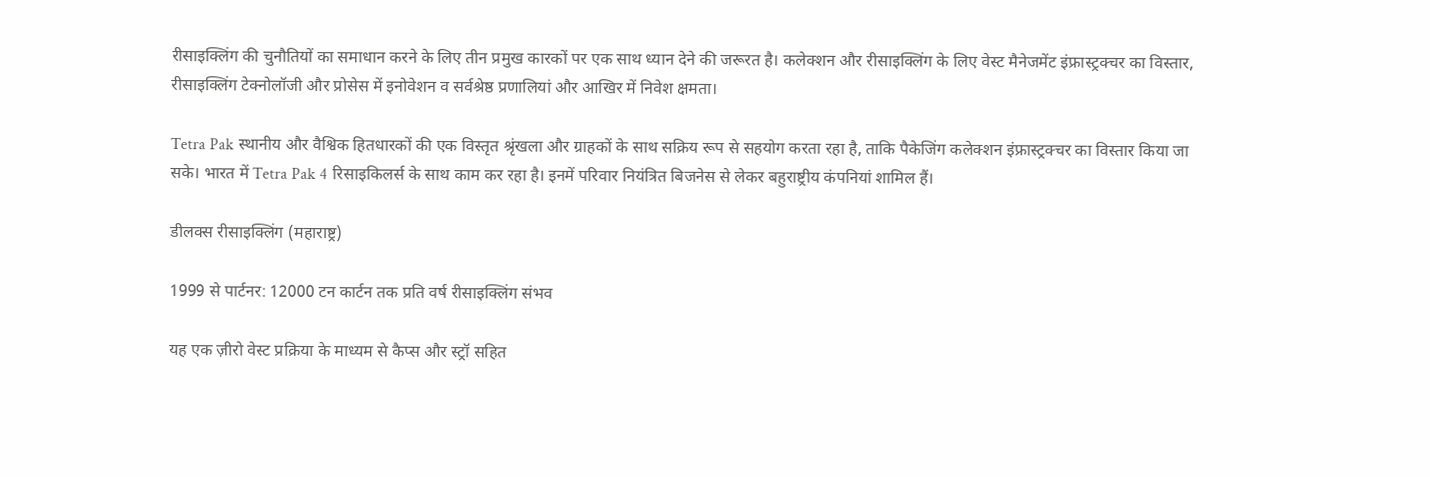रीसाइक्लिंग की चुनौतियों का समाधान करने के लिए तीन प्रमुख कारकों पर एक साथ ध्यान देने की जरूरत है। कलेक्शन और रीसाइक्लिंग के लिए वेस्ट मैनेजमेंट इंफ्रास्ट्रक्चर का विस्तार, रीसाइक्लिंग टेक्नोलॉजी और प्रोसेस में इनोवेशन व सर्वश्रेष्ठ प्रणालियां और आखिर में निवेश क्षमता।

Tetra Pak स्थानीय और वैश्विक हितधारकों की एक विस्तृत श्रृंखला और ग्राहकों के साथ सक्रिय रूप से सहयोग करता रहा है, ताकि पैकेजिंग कलेक्शन इंफ्रास्ट्रक्चर का विस्तार किया जा सके। भारत में Tetra Pak 4 रिसाइकिलर्स के साथ काम कर रहा है। इनमें परिवार नियंत्रित बिजनेस से लेकर बहुराष्ट्रीय कंपनियां शामिल हैं।

डीलक्स रीसाइक्लिंग (महाराष्ट्र)

1999 से पार्टनर: 12000 टन कार्टन तक प्रति वर्ष रीसाइक्लिंग संभव

यह एक ज़ीरो वेस्ट प्रक्रिया के माध्यम से कैप्स और स्ट्रॉ सहित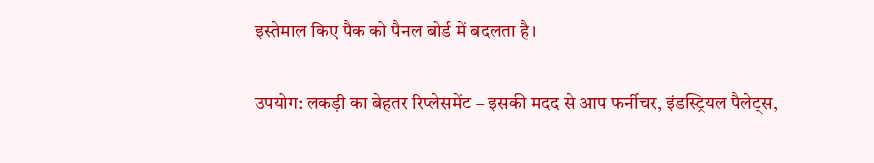इस्तेमाल किए पैक को पैनल बोर्ड में बदलता है।

उपयोग: लकड़ी का बेहतर रिप्लेसमेंट – इसकी मदद से आप फर्नीचर, इंडस्ट्रियल पैलेट्स,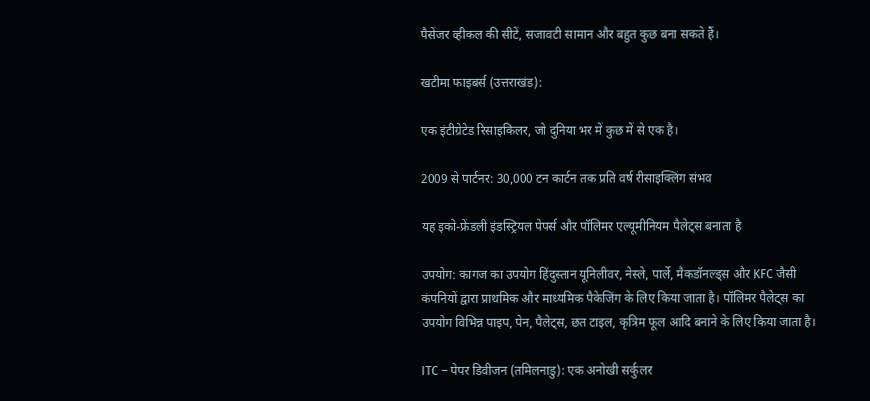पैसेंजर व्हीकल की सीटें, सजावटी सामान और बहुत कुछ बना सकते हैं।

खटीमा फाइबर्स (उत्तराखंड):

एक इंटीग्रेटेड रिसाइकिलर, जो दुनिया भर में कुछ में से एक है।

2009 से पार्टनर: 30,000 टन कार्टन तक प्रति वर्ष रीसाइक्लिंग संभव

यह इको-फ्रेंडली इंडस्ट्रियल पेपर्स और पॉलिमर एल्यूमीनियम पैलेट्स बनाता है

उपयोग: कागज का उपयोग हिंदुस्तान यूनिलीवर, नेस्ले, पार्ले, मैकडॉनल्ड्स और KFC जैसी कंपनियों द्वारा प्राथमिक और माध्यमिक पैकेजिंग के लिए किया जाता है। पॉलिमर पैलेट्स का उपयोग विभिन्न पाइप, पेन, पैलेट्स, छत टाइल, कृत्रिम फूल आदि बनाने के लिए किया जाता है।

ITC – पेपर डिवीजन (तमिलनाडु): एक अनोखी सर्कुलर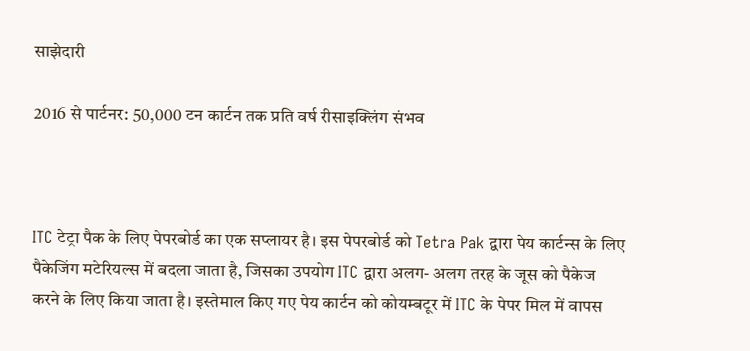साझेदारी

2016 से पार्टनर: 50,000 टन कार्टन तक प्रति वर्ष रीसाइक्लिंग संभव



ITC टेट्रा पैक के लिए पेपरबोर्ड का एक सप्लायर है। इस पेपरबोर्ड को Tetra Pak द्वारा पेय कार्टन्स के लिए पैकेजिंग मटेरियल्स में बदला जाता है, जिसका उपयोग ITC द्वारा अलग- अलग तरह के जूस को पैकेज करने के लिए किया जाता है। इस्तेमाल किए गए पेय कार्टन को कोयम्बटूर में ITC के पेपर मिल में वापस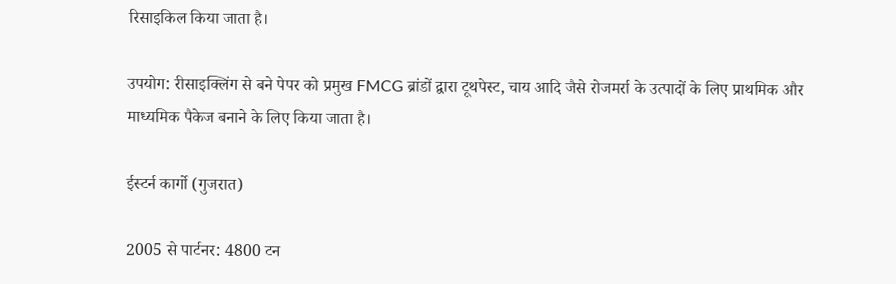रिसाइकिल किया जाता है।

उपयोग: रीसाइक्लिंग से बने पेपर को प्रमुख FMCG ब्रांडों द्वारा टूथपेस्ट, चाय आदि जैसे रोजमर्रा के उत्पादों के लिए प्राथमिक और माध्यमिक पैकेज बनाने के लिए किया जाता है।

ईस्टर्न कार्गो (गुजरात)

2005 से पार्टनर: 4800 टन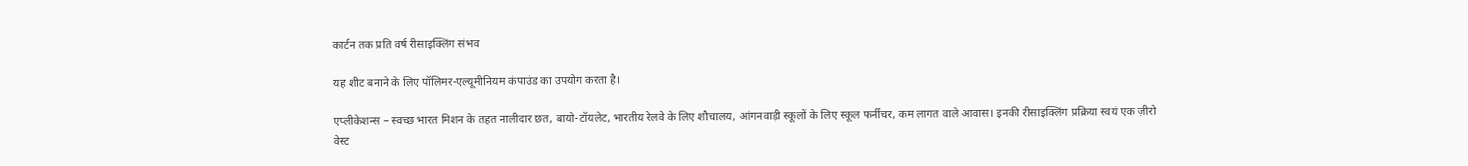कार्टन तक प्रति वर्ष रीसाइक्लिंग संभव

यह शीट बनाने के लिए पॉलिमर-एल्यूमीनियम कंपाउंड का उपयोग करता है।

एप्लीकेशन्स – स्वच्छ भारत मिशन के तहत नालीदार छत, बायो-टॉयलेट, भारतीय रेलवे के लिए शौचालय, आंगनवाड़ी स्कूलों के लिए स्कूल फर्नीचर, कम लागत वाले आवास। इनकी रीसाइक्लिंग प्रक्रिया स्वयं एक ज़ीरो वेस्ट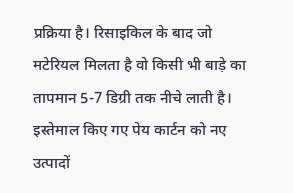प्रक्रिया है। रिसाइकिल के बाद जो मटेरियल मिलता है वो किसी भी बाड़े का तापमान 5-7 डिग्री तक नीचे लाती है। इस्तेमाल किए गए पेय कार्टन को नए उत्पादों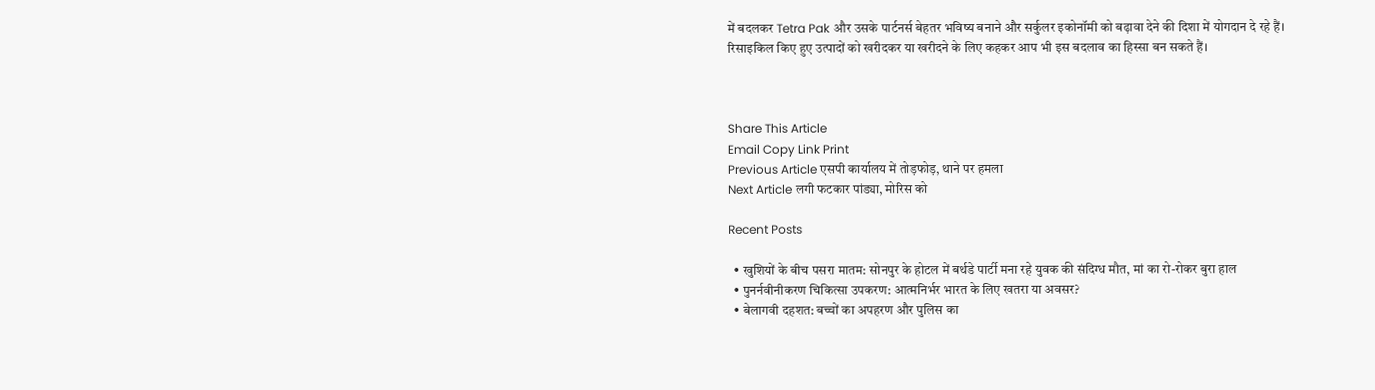में बदलकर Tetra Pak और उसके पार्टनर्स बेहतर भविष्य बनाने और सर्कुलर इकोनॉमी को बढ़ावा देने की दिशा में योगदान दे रहे हैं। रिसाइकिल किए हुए उत्पादों को खरीदकर या खरीदने के लिए कहकर आप भी इस बदलाव का हिस्सा बन सकते हैं।



Share This Article
Email Copy Link Print
Previous Article एसपी कार्यालय में तोड़फोड़, थाने पर हमला
Next Article लगी फटकार पांड्या, मोरिस को

Recent Posts

  • खुशियों के बीच पसरा मातम: सोनपुर के होटल में बर्थडे पार्टी मना रहे युवक की संदिग्ध मौत, मां का रो-रोकर बुरा हाल
  • पुनर्नवीनीकरण चिकित्सा उपकरण: आत्मनिर्भर भारत के लिए खतरा या अवसर?
  • बेलागवी दहशत: बच्चों का अपहरण और पुलिस का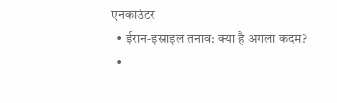एनकाउंटर
  • ईरान-इस्राइल तनाव: क्या है अगला कदम?
  •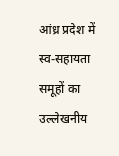आंध्र प्रदेश में स्व-सहायता समूहों का उल्लेखनीय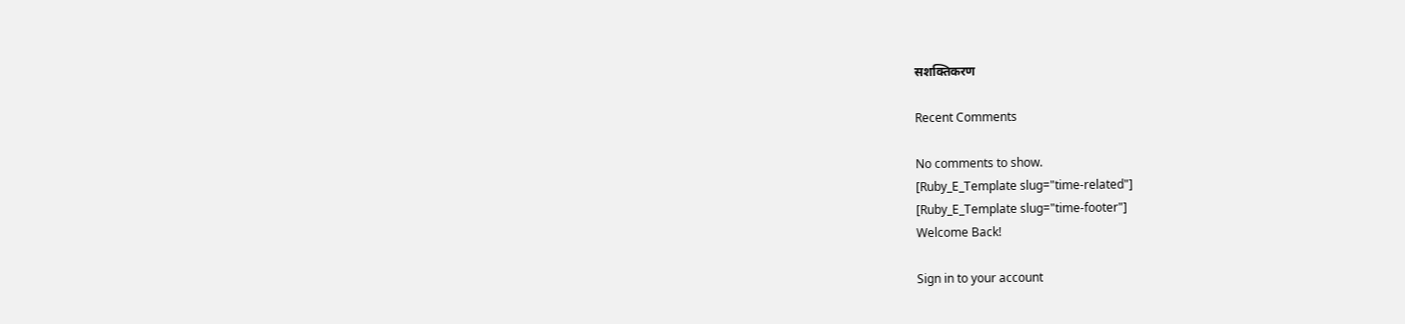सशक्तिकरण

Recent Comments

No comments to show.
[Ruby_E_Template slug="time-related"]
[Ruby_E_Template slug="time-footer"]
Welcome Back!

Sign in to your account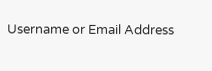Username or Email Address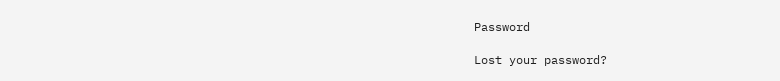Password

Lost your password?